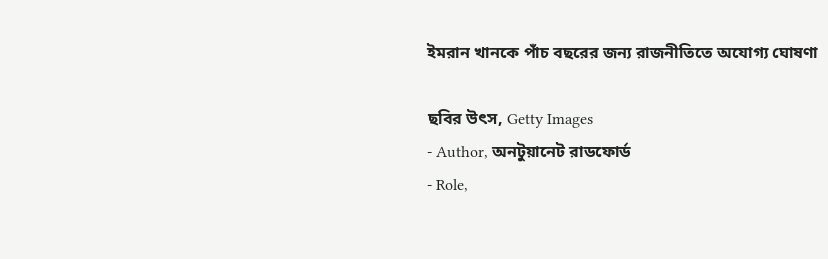ইমরান খানকে পাঁচ বছরের জন্য রাজনীতিতে অযোগ্য ঘোষণা

ছবির উৎস, Getty Images
- Author, অনটুয়ানেট রাডফোর্ড
- Role,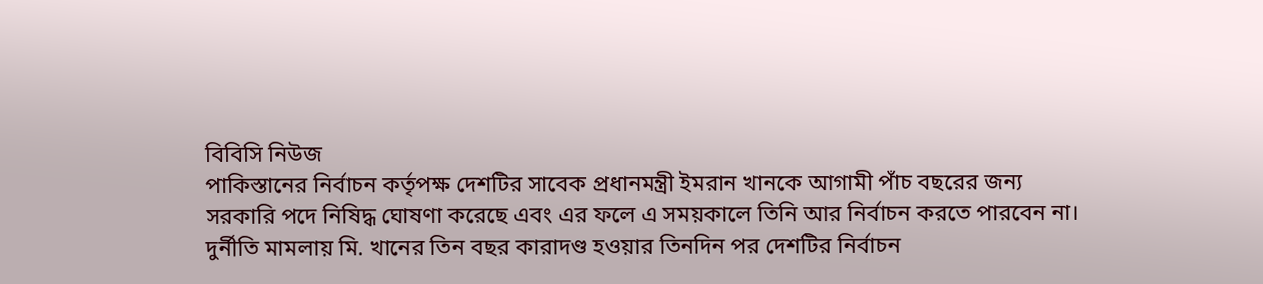বিবিসি নিউজ
পাকিস্তানের নির্বাচন কর্তৃপক্ষ দেশটির সাবেক প্রধানমন্ত্রী ইমরান খানকে আগামী পাঁচ বছরের জন্য সরকারি পদে নিষিদ্ধ ঘোষণা করেছে এবং এর ফলে এ সময়কালে তিনি আর নির্বাচন করতে পারবেন না।
দুর্নীতি মামলায় মি. খানের তিন বছর কারাদণ্ড হওয়ার তিনদিন পর দেশটির নির্বাচন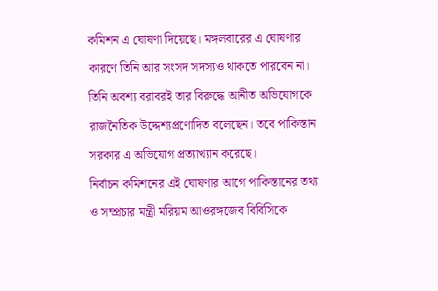কমিশন এ ঘোষণা দিয়েছে। মঙ্গলবারের এ ঘোষণার কারণে তিনি আর সংসদ সদস্যও থাকতে পারবেন না।
তিনি অবশ্য বরাবরই তার বিরুদ্ধে আনীত অভিযোগকে রাজনৈতিক উদ্দেশ্যপ্রণোদিত বলেছেন। তবে পাকিস্তান সরকার এ অভিযোগ প্রত্যাখ্যান করেছে।
নির্বাচন কমিশনের এই ঘোষণার আগে পাকিস্তানের তথ্য ও সম্প্রচার মন্ত্রী মরিয়ম আওরঙ্গজেব বিবিসিকে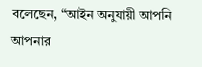বলেছেন, “আইন অনুযায়ী আপনি আপনার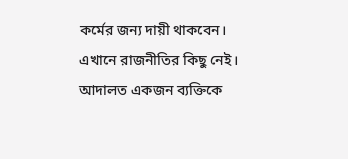কর্মের জন্য দায়ী থাকবেন। এখানে রাজনীতির কিছু নেই। আদালত একজন ব্যক্তিকে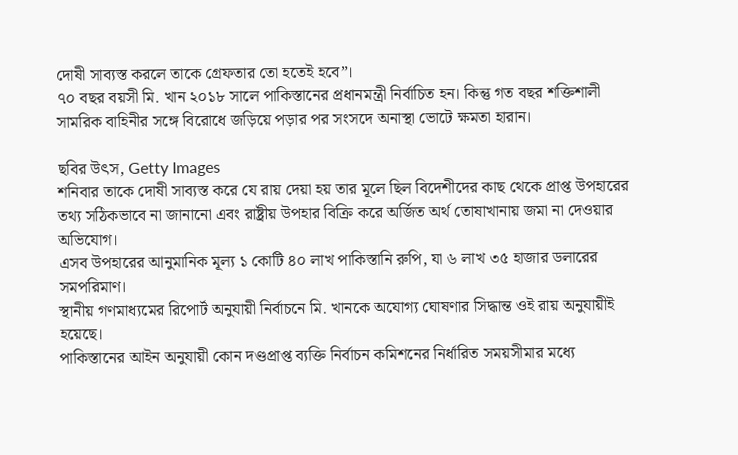দোষী সাব্যস্ত করলে তাকে গ্রেফতার তো হতেই হবে”।
৭০ বছর বয়সী মি. খান ২০১৮ সালে পাকিস্তানের প্রধানমন্ত্রী নির্বাচিত হন। কিন্তু গত বছর শক্তিশালী সামরিক বাহিনীর সঙ্গে বিরোধে জড়িয়ে পড়ার পর সংসদে অনাস্থা ভোটে ক্ষমতা হারান।

ছবির উৎস, Getty Images
শনিবার তাকে দোষী সাব্যস্ত করে যে রায় দেয়া হয় তার মূলে ছিল বিদেশীদের কাছ থেকে প্রাপ্ত উপহারের তথ্য সঠিকভাবে না জানানো এবং রাষ্ট্রীয় উপহার বিক্রি করে অর্জিত অর্থ তোষাখানায় জমা না দেওয়ার অভিযোগ।
এসব উপহারের আনুমানিক মূল্য ১ কোটি ৪০ লাখ পাকিস্তানি রুপি, যা ৬ লাখ ৩৫ হাজার ডলারের সমপরিমাণ।
স্থানীয় গণমাধ্যমের রিপোর্ট অনুযায়ী নির্বাচনে মি. খানকে অযোগ্য ঘোষণার সিদ্ধান্ত ওই রায় অনুযায়ীই হয়েছে।
পাকিস্তানের আইন অনুযায়ী কোন দণ্ডপ্রাপ্ত ব্যক্তি নির্বাচন কমিশনের নির্ধারিত সময়সীমার মধ্যে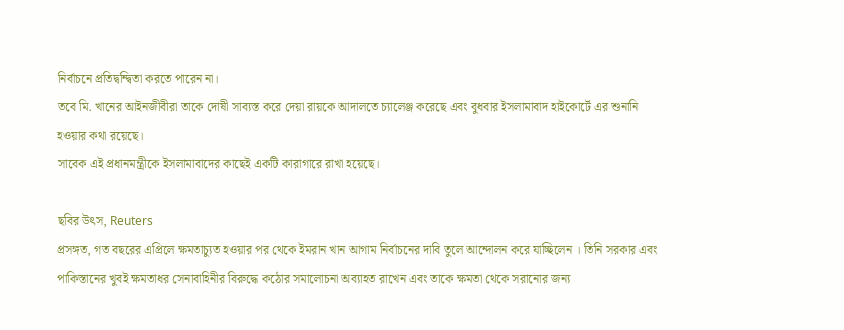নির্বাচনে প্রতিদ্বন্দ্বিতা করতে পারেন না।
তবে মি. খানের আইনজীবীরা তাকে দোষী সাব্যস্ত করে দেয়া রায়কে আদালতে চ্যালেঞ্জ করেছে এবং বুধবার ইসলামাবাদ হাইকোর্টে এর শুনানি হওয়ার কথা রয়েছে।
সাবেক এই প্রধানমন্ত্রীকে ইসলামাবাদের কাছেই একটি কারাগারে রাখা হয়েছে।

ছবির উৎস, Reuters
প্রসঙ্গত, গত বছরের এপ্রিলে ক্ষমতাচ্যুত হওয়ার পর থেকে ইমরান খান আগাম নির্বাচনের দাবি তুলে আন্দোলন করে যাচ্ছিলেন । তিনি সরকার এবং পাকিস্তানের খুবই ক্ষমতাধর সেনাবাহিনীর বিরুদ্ধে কঠোর সমালোচনা অব্যাহত রাখেন এবং তাকে ক্ষমতা থেকে সরানোর জন্য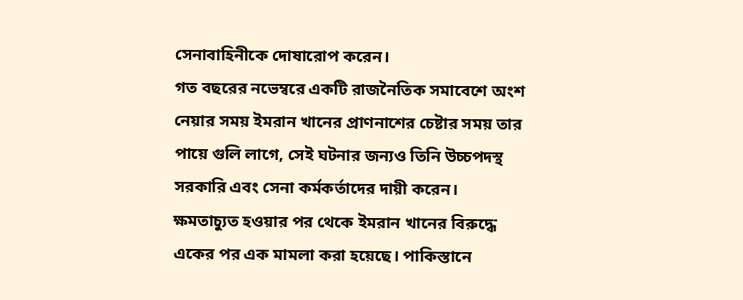সেনাবাহিনীকে দোষারোপ করেন।
গত বছরের নভেম্বরে একটি রাজনৈতিক সমাবেশে অংশ নেয়ার সময় ইমরান খানের প্রাণনাশের চেষ্টার সময় তার পায়ে গুলি লাগে, সেই ঘটনার জন্যও তিনি উচ্চপদস্থ সরকারি এবং সেনা কর্মকর্তাদের দায়ী করেন।
ক্ষমতাচ্যুত হওয়ার পর থেকে ইমরান খানের বিরুদ্ধে একের পর এক মামলা করা হয়েছে। পাকিস্তানে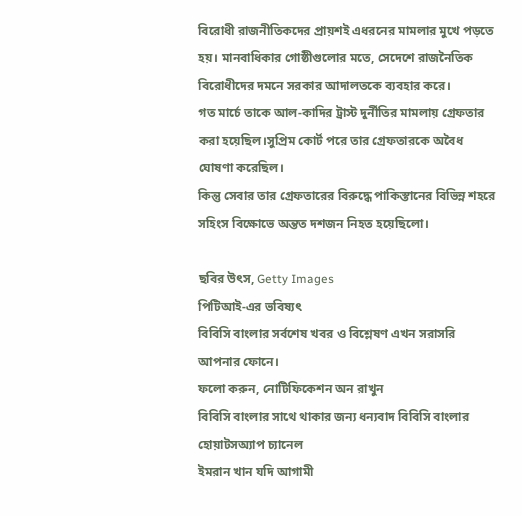বিরোধী রাজনীতিকদের প্রায়শই এধরনের মামলার মুখে পড়তে হয়। মানবাধিকার গোষ্ঠীগুলোর মতে, সেদেশে রাজনৈতিক বিরোধীদের দমনে সরকার আদালতকে ব্যবহার করে।
গত মার্চে তাকে আল-কাদির ট্রাস্ট দুর্নীতির মামলায় গ্রেফতার করা হয়েছিল।সুপ্রিম কোর্ট পরে তার গ্রেফতারকে অবৈধ ঘোষণা করেছিল।
কিন্তু সেবার তার গ্রেফতারের বিরুদ্ধে পাকিস্তানের বিভিন্ন শহরে সহিংস বিক্ষোভে অন্তত দশজন নিহত হয়েছিলো।

ছবির উৎস, Getty Images
পিটিআই-এর ভবিষ্যৎ
বিবিসি বাংলার সর্বশেষ খবর ও বিশ্লেষণ এখন সরাসরি আপনার ফোনে।
ফলো করুন, নোটিফিকেশন অন রাখুন
বিবিসি বাংলার সাথে থাকার জন্য ধন্যবাদ বিবিসি বাংলার হোয়াটসঅ্যাপ চ্যানেল
ইমরান খান যদি আগামী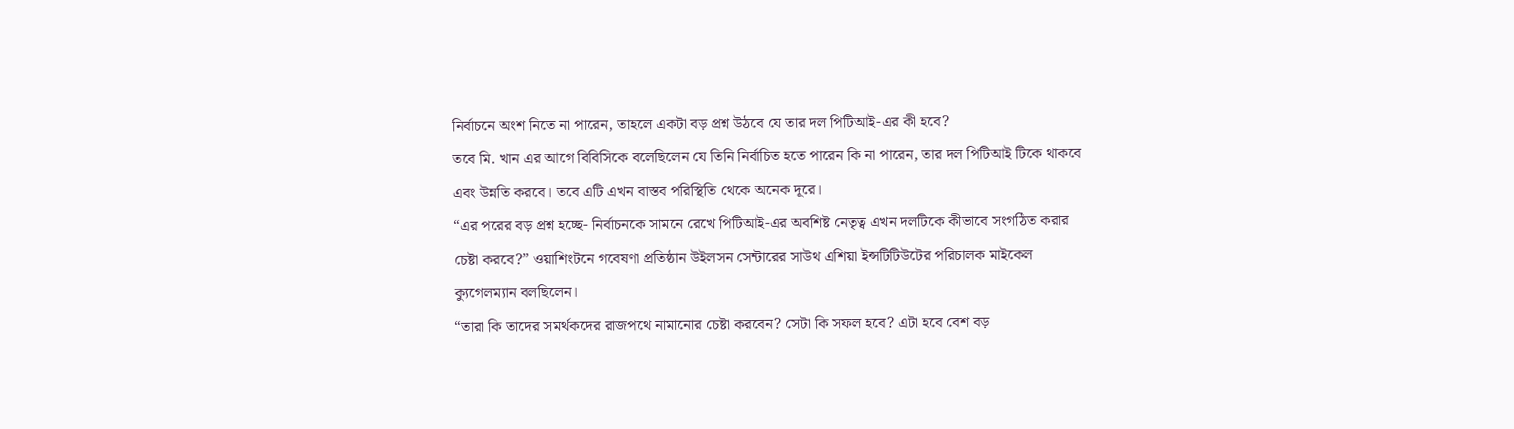নির্বাচনে অংশ নিতে না পারেন, তাহলে একটা বড় প্রশ্ন উঠবে যে তার দল পিটিআই-এর কী হবে?
তবে মি. খান এর আগে বিবিসিকে বলেছিলেন যে তিনি নির্বাচিত হতে পারেন কি না পারেন, তার দল পিটিআই টিকে থাকবে এবং উন্নতি করবে। তবে এটি এখন বাস্তব পরিস্থিতি থেকে অনেক দূরে।
“এর পরের বড় প্রশ্ন হচ্ছে- নির্বাচনকে সামনে রেখে পিটিআই-এর অবশিষ্ট নেতৃত্ব এখন দলটিকে কীভাবে সংগঠিত করার চেষ্টা করবে?” ওয়াশিংটনে গবেষণা প্রতিষ্ঠান উইলসন সেন্টারের সাউথ এশিয়া ইন্সটিটিউটের পরিচালক মাইকেল ক্যুগেলম্যান বলছিলেন।
“তারা কি তাদের সমর্থকদের রাজপথে নামানোর চেষ্টা করবেন? সেটা কি সফল হবে? এটা হবে বেশ বড়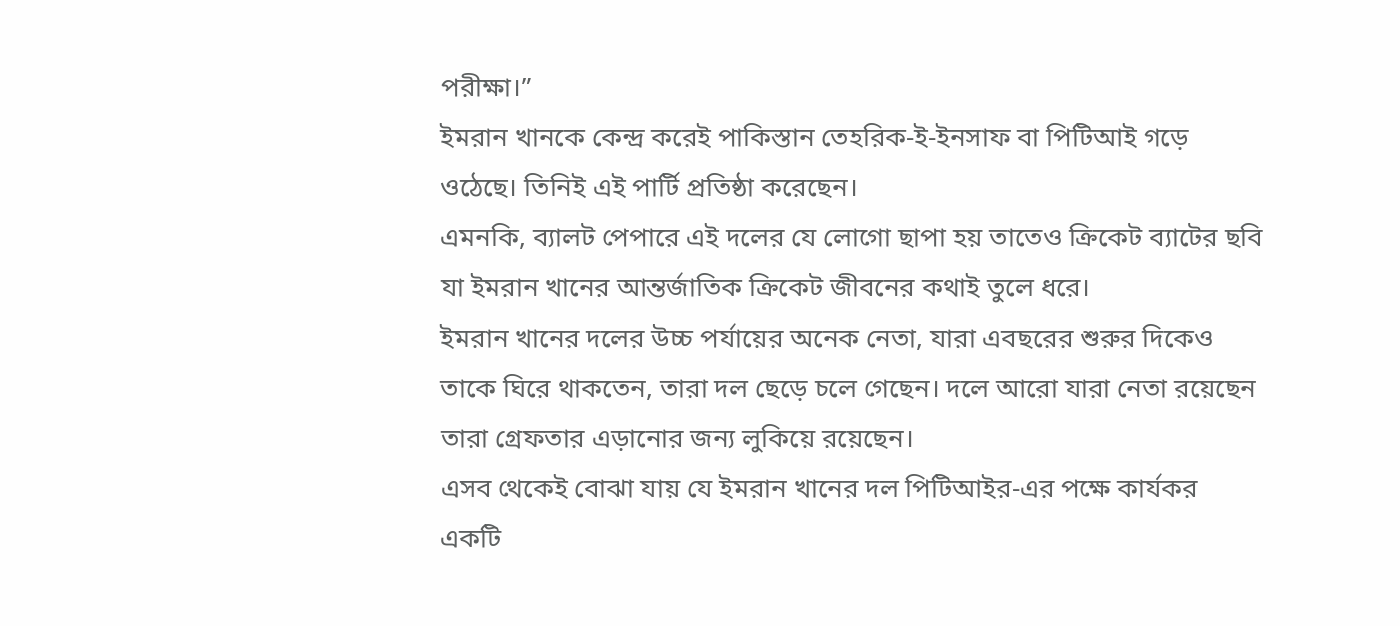পরীক্ষা।”
ইমরান খানকে কেন্দ্র করেই পাকিস্তান তেহরিক-ই-ইনসাফ বা পিটিআই গড়ে ওঠেছে। তিনিই এই পার্টি প্রতিষ্ঠা করেছেন।
এমনকি, ব্যালট পেপারে এই দলের যে লোগো ছাপা হয় তাতেও ক্রিকেট ব্যাটের ছবি যা ইমরান খানের আন্তর্জাতিক ক্রিকেট জীবনের কথাই তুলে ধরে।
ইমরান খানের দলের উচ্চ পর্যায়ের অনেক নেতা, যারা এবছরের শুরুর দিকেও তাকে ঘিরে থাকতেন, তারা দল ছেড়ে চলে গেছেন। দলে আরো যারা নেতা রয়েছেন তারা গ্রেফতার এড়ানোর জন্য লুকিয়ে রয়েছেন।
এসব থেকেই বোঝা যায় যে ইমরান খানের দল পিটিআইর-এর পক্ষে কার্যকর একটি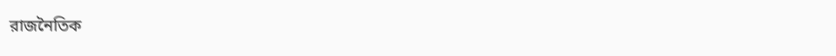রাজনৈতিক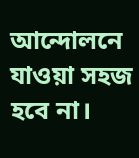আন্দোলনে যাওয়া সহজ হবে না।